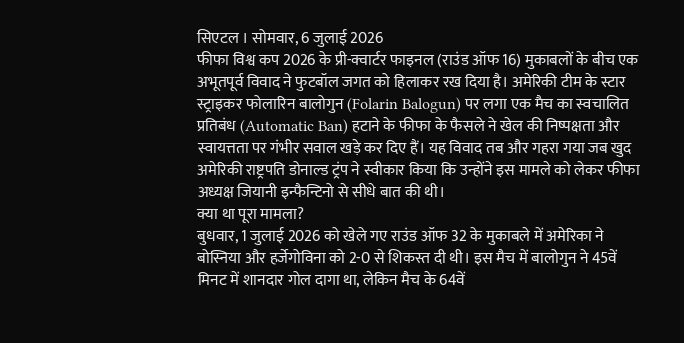सिएटल । सोमवार, 6 जुलाई 2026
फीफा विश्व कप 2026 के प्री-क्वार्टर फाइनल (राउंड ऑफ 16) मुकाबलों के बीच एक अभूतपूर्व विवाद ने फुटबॉल जगत को हिलाकर रख दिया है। अमेरिकी टीम के स्टार स्ट्राइकर फोलारिन बालोगुन (Folarin Balogun) पर लगा एक मैच का स्वचालित प्रतिबंध (Automatic Ban) हटाने के फीफा के फैसले ने खेल की निष्पक्षता और स्वायत्तता पर गंभीर सवाल खड़े कर दिए हैं। यह विवाद तब और गहरा गया जब खुद अमेरिकी राष्ट्रपति डोनाल्ड ट्रंप ने स्वीकार किया कि उन्होंने इस मामले को लेकर फीफा अध्यक्ष जियानी इन्फैन्टिनो से सीधे बात की थी।
क्या था पूरा मामला?
बुधवार, 1 जुलाई 2026 को खेले गए राउंड ऑफ 32 के मुकाबले में अमेरिका ने बोस्निया और हर्जेगोविना को 2-0 से शिकस्त दी थी। इस मैच में बालोगुन ने 45वें मिनट में शानदार गोल दागा था, लेकिन मैच के 64वें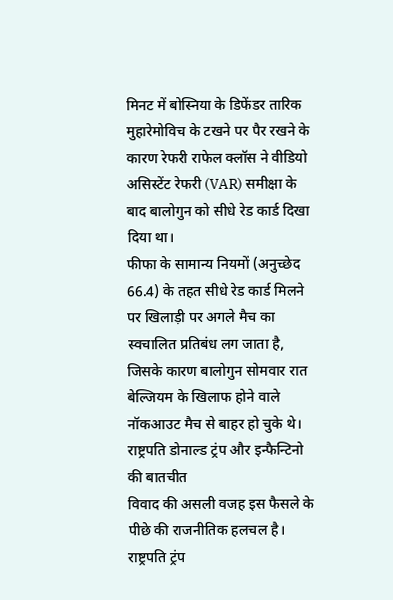मिनट में बोस्निया के डिफेंडर तारिक मुहारेमोविच के टखने पर पैर रखने के कारण रेफरी राफेल क्लॉस ने वीडियो असिस्टेंट रेफरी (VAR) समीक्षा के बाद बालोगुन को सीधे रेड कार्ड दिखा दिया था।
फीफा के सामान्य नियमों (अनुच्छेद 66.4) के तहत सीधे रेड कार्ड मिलने पर खिलाड़ी पर अगले मैच का स्वचालित प्रतिबंध लग जाता है, जिसके कारण बालोगुन सोमवार रात बेल्जियम के खिलाफ होने वाले नॉकआउट मैच से बाहर हो चुके थे।
राष्ट्रपति डोनाल्ड ट्रंप और इन्फैन्टिनो की बातचीत
विवाद की असली वजह इस फैसले के पीछे की राजनीतिक हलचल है। राष्ट्रपति ट्रंप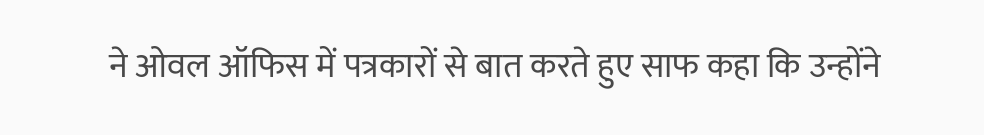ने ओवल ऑफिस में पत्रकारों से बात करते हुए साफ कहा कि उन्होंने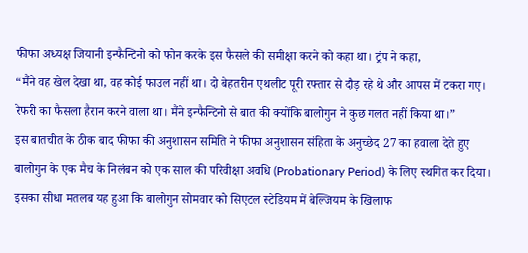फीफा अध्यक्ष जियानी इन्फैन्टिनो को फोन करके इस फैसले की समीक्षा करने को कहा था। ट्रंप ने कहा,
“मैंने वह खेल देखा था, वह कोई फाउल नहीं था। दो बेहतरीन एथलीट पूरी रफ्तार से दौड़ रहे थे और आपस में टकरा गए। रेफरी का फैसला हैरान करने वाला था। मैंने इन्फैन्टिनो से बात की क्योंकि बालोगुन ने कुछ गलत नहीं किया था।”
इस बातचीत के ठीक बाद फीफा की अनुशासन समिति ने फीफा अनुशासन संहिता के अनुच्छेद 27 का हवाला देते हुए बालोगुन के एक मैच के निलंबन को एक साल की परिवीक्षा अवधि (Probationary Period) के लिए स्थगित कर दिया। इसका सीधा मतलब यह हुआ कि बालोगुन सोमवार को सिएटल स्टेडियम में बेल्जियम के खिलाफ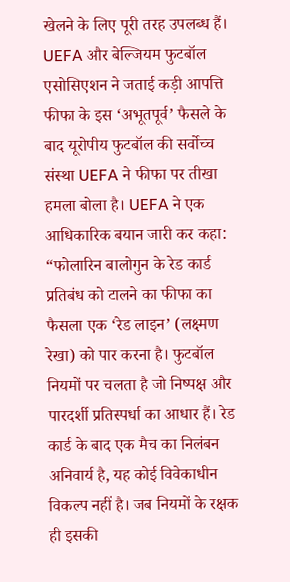खेलने के लिए पूरी तरह उपलब्ध हैं।
UEFA और बेल्जियम फुटबॉल एसोसिएशन ने जताई कड़ी आपत्ति
फीफा के इस ‘अभूतपूर्व’ फैसले के बाद यूरोपीय फुटबॉल की सर्वोच्च संस्था UEFA ने फीफा पर तीखा हमला बोला है। UEFA ने एक आधिकारिक बयान जारी कर कहा:
“फोलारिन बालोगुन के रेड कार्ड प्रतिबंध को टालने का फीफा का फैसला एक ‘रेड लाइन’ (लक्ष्मण रेखा) को पार करना है। फुटबॉल नियमों पर चलता है जो निष्पक्ष और पारदर्शी प्रतिस्पर्धा का आधार हैं। रेड कार्ड के बाद एक मैच का निलंबन अनिवार्य है, यह कोई विवेकाधीन विकल्प नहीं है। जब नियमों के रक्षक ही इसकी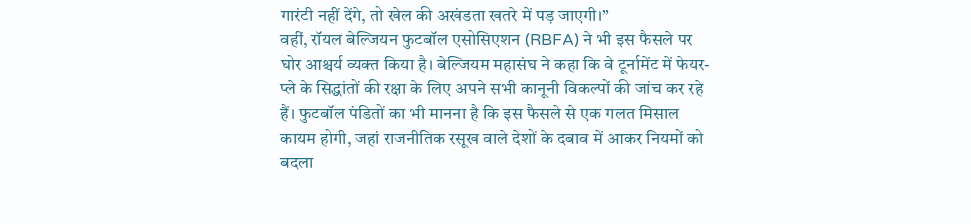गारंटी नहीं देंगे, तो खेल की अखंडता खतरे में पड़ जाएगी।”
वहीं, रॉयल बेल्जियन फुटबॉल एसोसिएशन (RBFA) ने भी इस फैसले पर घोर आश्चर्य व्यक्त किया है। बेल्जियम महासंघ ने कहा कि वे टूर्नामेंट में फेयर-प्ले के सिद्धांतों की रक्षा के लिए अपने सभी कानूनी विकल्पों की जांच कर रहे हैं। फुटबॉल पंडितों का भी मानना है कि इस फैसले से एक गलत मिसाल कायम होगी, जहां राजनीतिक रसूख वाले देशों के दबाव में आकर नियमों को बदला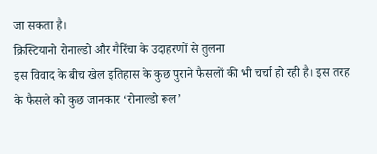जा सकता है।
क्रिस्टियानो रोनाल्डो और गैरिंचा के उदाहरणों से तुलना
इस विवाद के बीच खेल इतिहास के कुछ पुराने फैसलों की भी चर्चा हो रही है। इस तरह के फैसले को कुछ जानकार ‘रोनाल्डो रूल’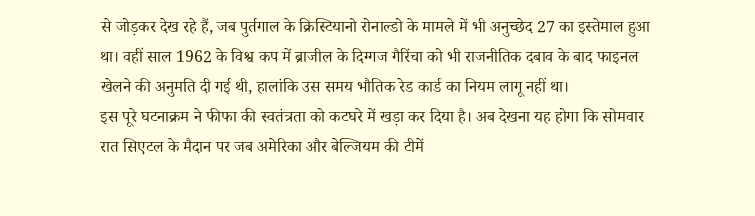से जोड़कर देख रहे हैं, जब पुर्तगाल के क्रिस्टियानो रोनाल्डो के मामले में भी अनुच्छेद 27 का इस्तेमाल हुआ था। वहीं साल 1962 के विश्व कप में ब्राजील के दिग्गज गैरिंचा को भी राजनीतिक दबाव के बाद फाइनल खेलने की अनुमति दी गई थी, हालांकि उस समय भौतिक रेड कार्ड का नियम लागू नहीं था।
इस पूरे घटनाक्रम ने फीफा की स्वतंत्रता को कटघरे में खड़ा कर दिया है। अब देखना यह होगा कि सोमवार रात सिएटल के मैदान पर जब अमेरिका और बेल्जियम की टीमें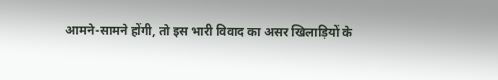आमने-सामने होंगी, तो इस भारी विवाद का असर खिलाड़ियों के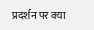प्रदर्शन पर क्या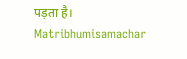पड़ता है।
Matribhumisamachar